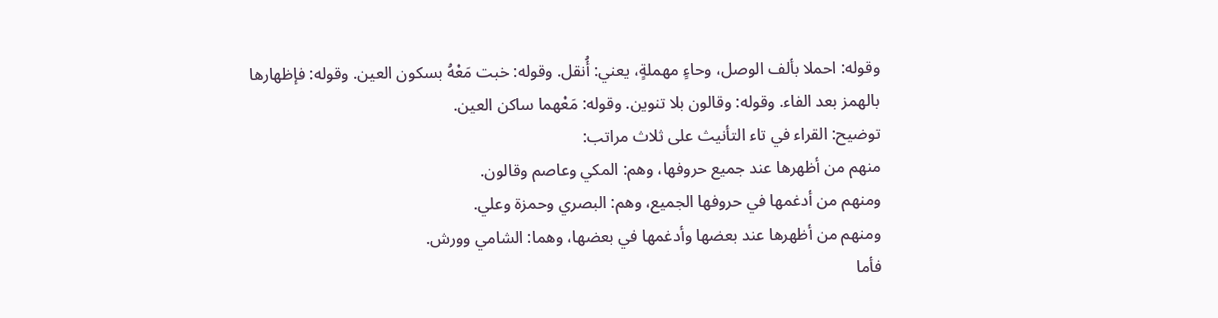وقوله: احملا بألف الوصل، وحاءٍ مهملةٍ، يعني: أُنقل. وقوله: خبت مَعْهُ بسكون العين. وقوله: فإظهارها بالهمز بعد الفاء. وقوله: وقالون بلا تنوين. وقوله: مَعْهما ساكن العين.
توضيح: القراء في تاء التأنيث على ثلاث مراتب:
منهم من أظهرها عند جميع حروفها، وهم: المكي وعاصم وقالون.
ومنهم من أدغمها في حروفها الجميع، وهم: البصري وحمزة وعلي.
ومنهم من أظهرها عند بعضها وأدغمها في بعضها، وهما: الشامي وورش.
فأما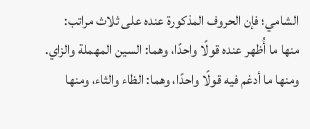الشامي؛ فإن الحروف المذكورة عنده على ثلاث مراتب:
منها ما أُظهر عنده قولًا واحدًا، وهما: السين المهملة والزاي.
ومنها ما أدغم فيه قولًا واحدًا، وهما: الظاء والثاء، ومنها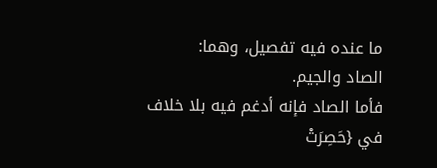ما عنده فيه تفصيل، وهما:
الصاد والجيم.
فأما الصاد فإنه أدغم فيه بلا خلاف في {حَصِرَتْ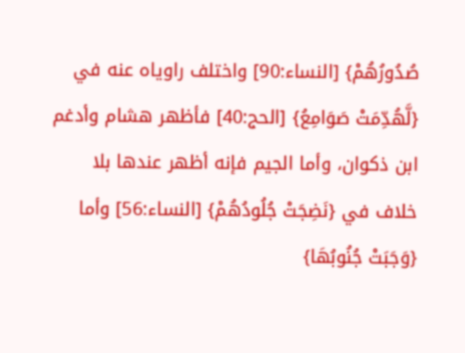صُدُورُهُمْ} [النساء:90] واختلف راوياه عنه في {لَّهُدِّمَتْ صَوَامِعُ} [الحج:40] فأظهر هشام وأدغم ابن ذكوان، وأما الجيم فإنه أظهر عندها بلا خلاف في {نَضِجَتْ جُلُودُهُمْ} [النساء:56] وأما {وَجَبَتْ جُنُوبُهَا}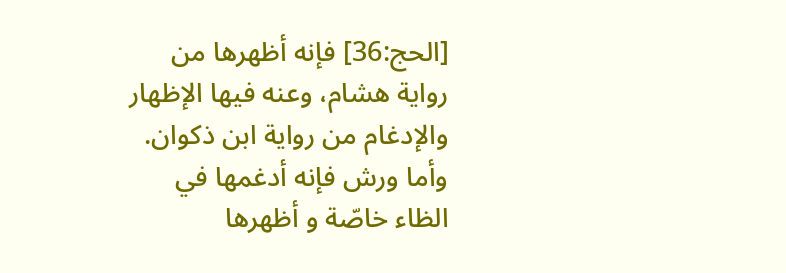[الحج:36] فإنه أظهرها من رواية هشام، وعنه فيها الإظهار والإدغام من رواية ابن ذكوان.
وأما ورش فإنه أدغمها في الظاء خاصّة و أظهرها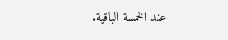عند الخمسة الباقية.